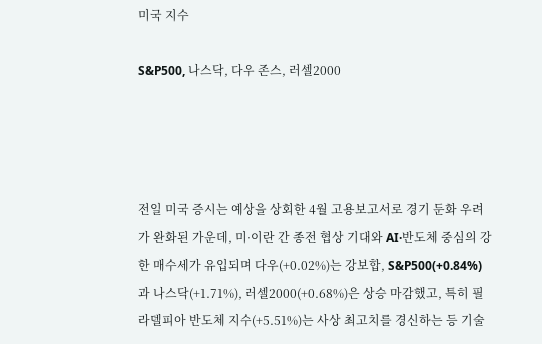미국 지수

S&P500, 나스닥, 다우 존스, 러셀2000




전일 미국 증시는 예상을 상회한 4월 고용보고서로 경기 둔화 우려가 완화된 가운데, 미·이란 간 종전 협상 기대와 AI·반도체 중심의 강한 매수세가 유입되며 다우(+0.02%)는 강보합, S&P500(+0.84%)과 나스닥(+1.71%), 러셀2000(+0.68%)은 상승 마감했고, 특히 필라델피아 반도체 지수(+5.51%)는 사상 최고치를 경신하는 등 기술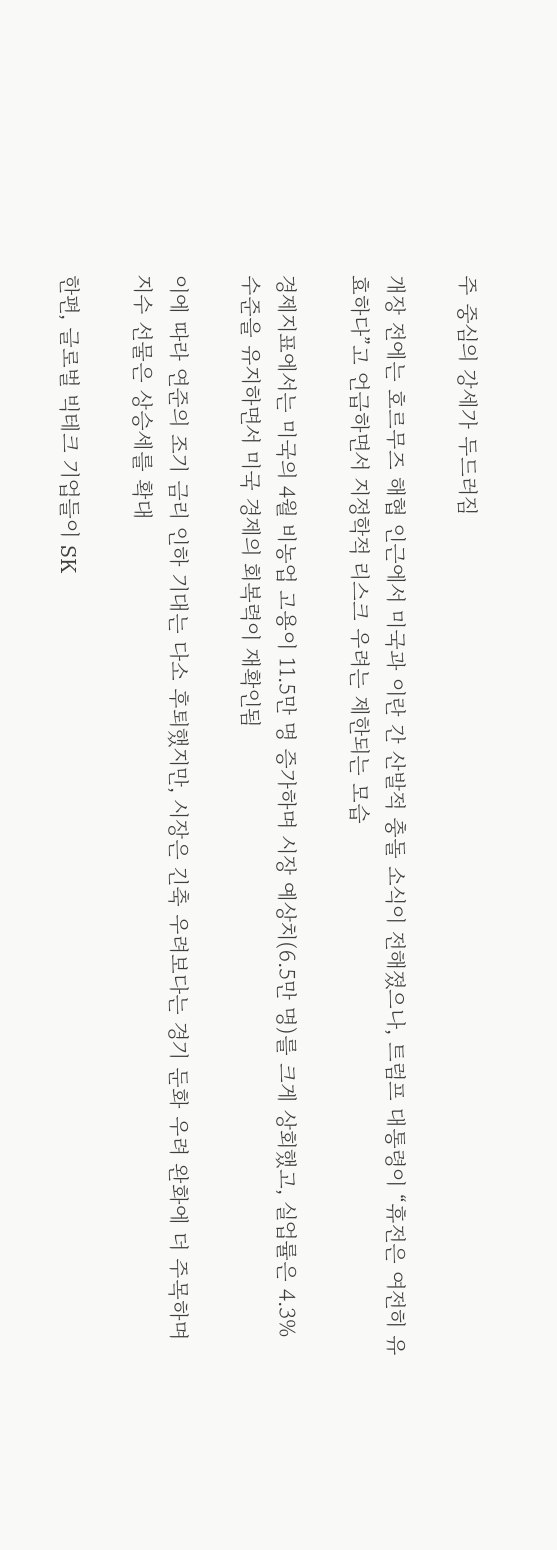주 중심의 강세가 두드러짐

개장 전에는 호르무즈 해협 인근에서 미국과 이란 간 산발적 충돌 소식이 전해졌으나, 트럼프 대통령이 “휴전은 여전히 유효하다”고 언급하면서 지정학적 리스크 우려는 제한되는 모습

경제지표에서는 미국의 4월 비농업 고용이 11.5만 명 증가하며 시장 예상치(6.5만 명)를 크게 상회했고, 실업률은 4.3% 수준을 유지하면서 미국 경제의 회복력이 재확인됨

이에 따라 연준의 조기 금리 인하 기대는 다소 후퇴했지만, 시장은 긴축 우려보다는 경기 둔화 우려 완화에 더 주목하며 지수 선물은 상승세를 확대

한편, 글로벌 빅테크 기업들이 SK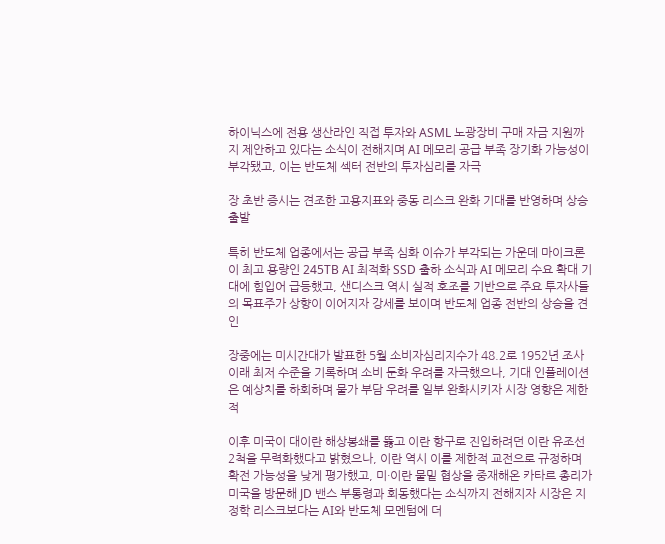하이닉스에 전용 생산라인 직접 투자와 ASML 노광장비 구매 자금 지원까지 제안하고 있다는 소식이 전해지며 AI 메모리 공급 부족 장기화 가능성이 부각됐고, 이는 반도체 섹터 전반의 투자심리를 자극

장 초반 증시는 견조한 고용지표와 중동 리스크 완화 기대를 반영하며 상승 출발

특히 반도체 업종에서는 공급 부족 심화 이슈가 부각되는 가운데 마이크론이 최고 용량인 245TB AI 최적화 SSD 출하 소식과 AI 메모리 수요 확대 기대에 힘입어 급등했고, 샌디스크 역시 실적 호조를 기반으로 주요 투자사들의 목표주가 상향이 이어지자 강세를 보이며 반도체 업종 전반의 상승을 견인

장중에는 미시간대가 발표한 5월 소비자심리지수가 48.2로 1952년 조사 이래 최저 수준을 기록하며 소비 둔화 우려를 자극했으나, 기대 인플레이션은 예상치를 하회하며 물가 부담 우려를 일부 완화시키자 시장 영향은 제한적

이후 미국이 대이란 해상봉쇄를 뚫고 이란 항구로 진입하려던 이란 유조선 2척을 무력화했다고 밝혔으나, 이란 역시 이를 제한적 교전으로 규정하며 확전 가능성을 낮게 평가했고, 미·이란 물밑 협상을 중재해온 카타르 총리가 미국을 방문해 JD 밴스 부통령과 회동했다는 소식까지 전해지자 시장은 지정학 리스크보다는 AI와 반도체 모멘텀에 더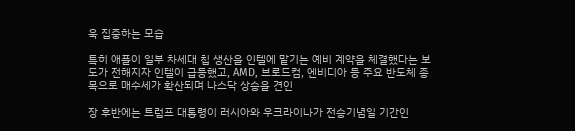욱 집중하는 모습

특히 애플이 일부 차세대 칩 생산을 인텔에 맡기는 예비 계약을 체결했다는 보도가 전해지자 인텔이 급등했고, AMD, 브로드컴, 엔비디아 등 주요 반도체 종목으로 매수세가 확산되며 나스닥 상승을 견인

장 후반에는 트럼프 대통령이 러시아와 우크라이나가 전승기념일 기간인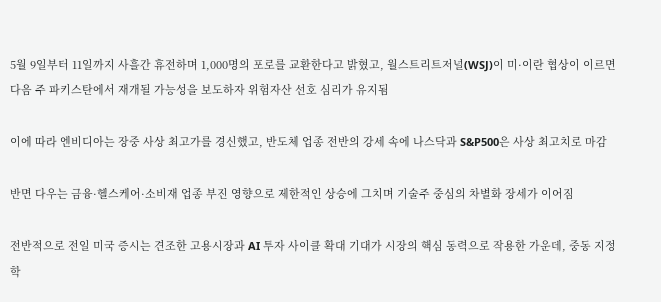5월 9일부터 11일까지 사흘간 휴전하며 1,000명의 포로를 교환한다고 밝혔고, 월스트리트저널(WSJ)이 미·이란 협상이 이르면 다음 주 파키스탄에서 재개될 가능성을 보도하자 위험자산 선호 심리가 유지됨

이에 따라 엔비디아는 장중 사상 최고가를 경신했고, 반도체 업종 전반의 강세 속에 나스닥과 S&P500은 사상 최고치로 마감

반면 다우는 금융·헬스케어·소비재 업종 부진 영향으로 제한적인 상승에 그치며 기술주 중심의 차별화 장세가 이어짐

전반적으로 전일 미국 증시는 견조한 고용시장과 AI 투자 사이클 확대 기대가 시장의 핵심 동력으로 작용한 가운데, 중동 지정학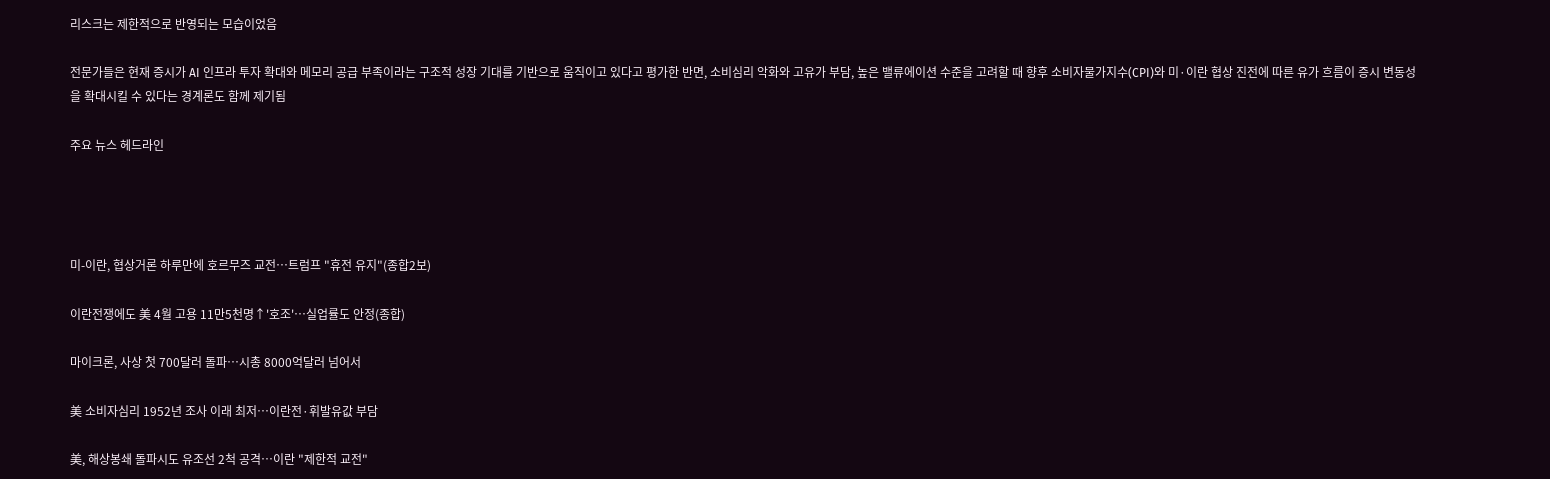리스크는 제한적으로 반영되는 모습이었음

전문가들은 현재 증시가 AI 인프라 투자 확대와 메모리 공급 부족이라는 구조적 성장 기대를 기반으로 움직이고 있다고 평가한 반면, 소비심리 악화와 고유가 부담, 높은 밸류에이션 수준을 고려할 때 향후 소비자물가지수(CPI)와 미·이란 협상 진전에 따른 유가 흐름이 증시 변동성을 확대시킬 수 있다는 경계론도 함께 제기됨

주요 뉴스 헤드라인




미-이란, 협상거론 하루만에 호르무즈 교전…트럼프 "휴전 유지"(종합2보)

이란전쟁에도 美 4월 고용 11만5천명↑'호조'…실업률도 안정(종합)

마이크론, 사상 첫 700달러 돌파…시총 8000억달러 넘어서

美 소비자심리 1952년 조사 이래 최저…이란전·휘발유값 부담

美, 해상봉쇄 돌파시도 유조선 2척 공격…이란 "제한적 교전"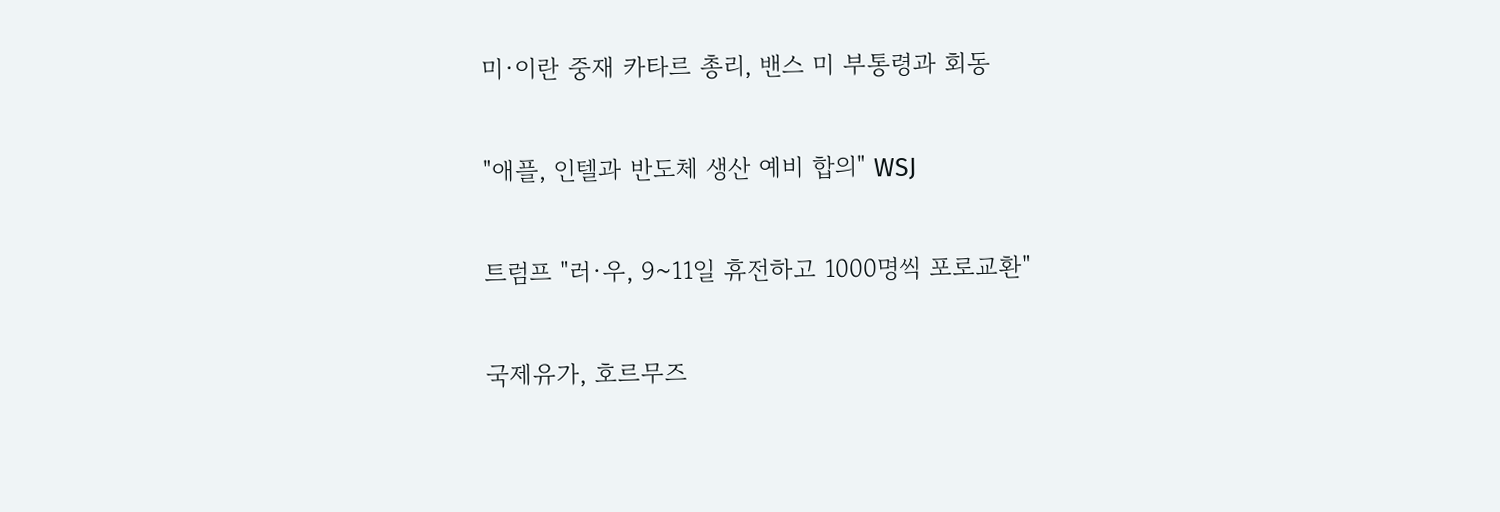미·이란 중재 카타르 총리, 밴스 미 부통령과 회동

"애플, 인텔과 반도체 생산 예비 합의" WSJ

트럼프 "러·우, 9~11일 휴전하고 1000명씩 포로교환"

국제유가, 호르무즈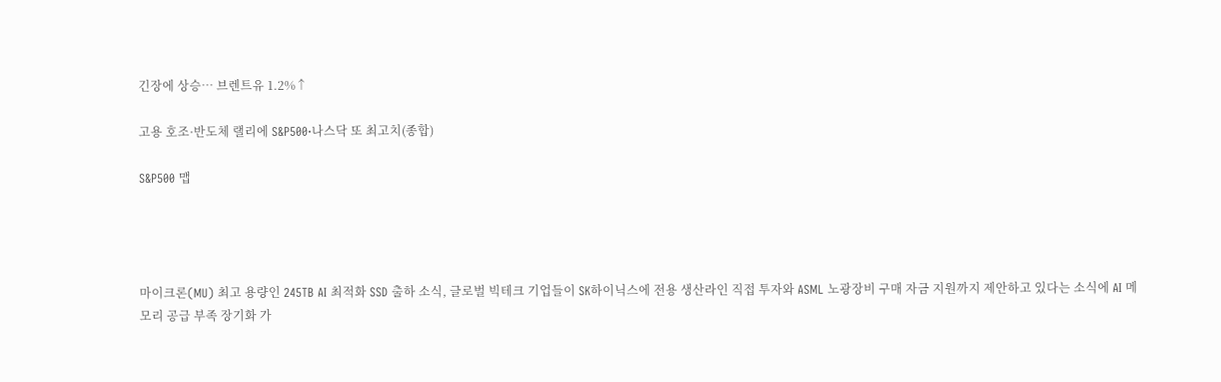긴장에 상승… 브렌트유 1.2%↑

고용 호조·반도체 랠리에 S&P500·나스닥 또 최고치(종합)

S&P500 맵




마이크론(MU) 최고 용량인 245TB AI 최적화 SSD 출하 소식, 글로벌 빅테크 기업들이 SK하이닉스에 전용 생산라인 직접 투자와 ASML 노광장비 구매 자금 지원까지 제안하고 있다는 소식에 AI 메모리 공급 부족 장기화 가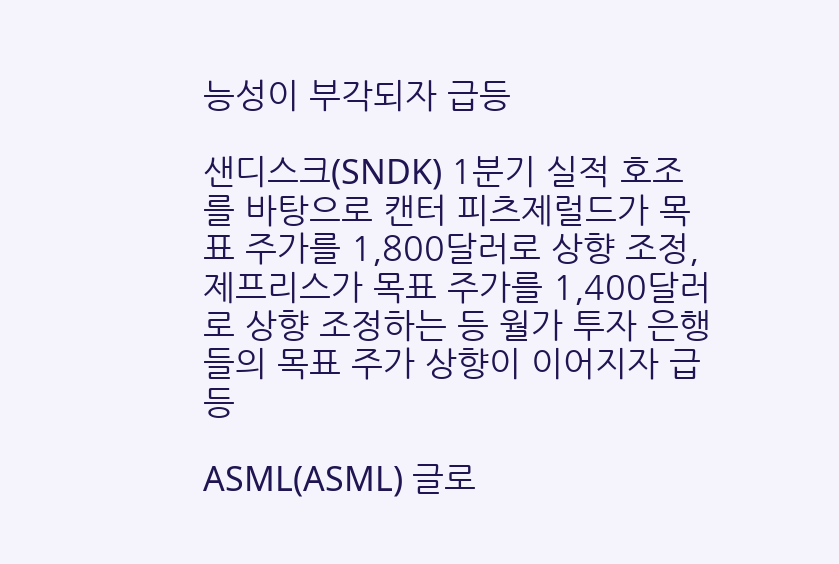능성이 부각되자 급등

샌디스크(SNDK) 1분기 실적 호조를 바탕으로 캔터 피츠제럴드가 목표 주가를 1,800달러로 상향 조정, 제프리스가 목표 주가를 1,400달러로 상향 조정하는 등 월가 투자 은행들의 목표 주가 상향이 이어지자 급등

ASML(ASML) 글로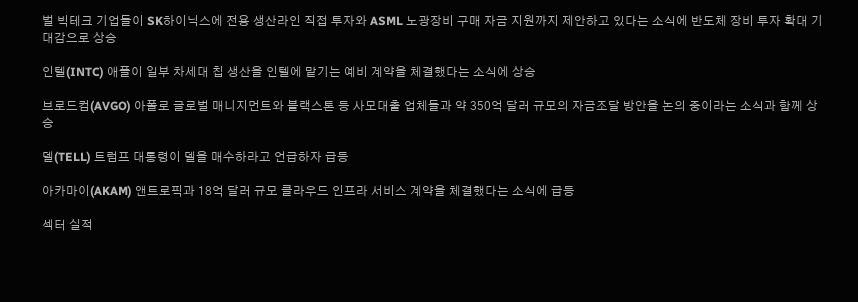벌 빅테크 기업들이 SK하이닉스에 전용 생산라인 직접 투자와 ASML 노광장비 구매 자금 지원까지 제안하고 있다는 소식에 반도체 장비 투자 확대 기대감으로 상승

인텔(INTC) 애플이 일부 차세대 칩 생산을 인텔에 맡기는 예비 계약을 체결했다는 소식에 상승

브로드컴(AVGO) 아폴로 글로벌 매니지먼트와 블랙스톤 등 사모대출 업체들과 약 350억 달러 규모의 자금조달 방안을 논의 중이라는 소식과 함께 상승

델(TELL) 트럼프 대통령이 델을 매수하라고 언급하자 급등

아카마이(AKAM) 앤트로픽과 18억 달러 규모 클라우드 인프라 서비스 계약을 체결했다는 소식에 급등

섹터 실적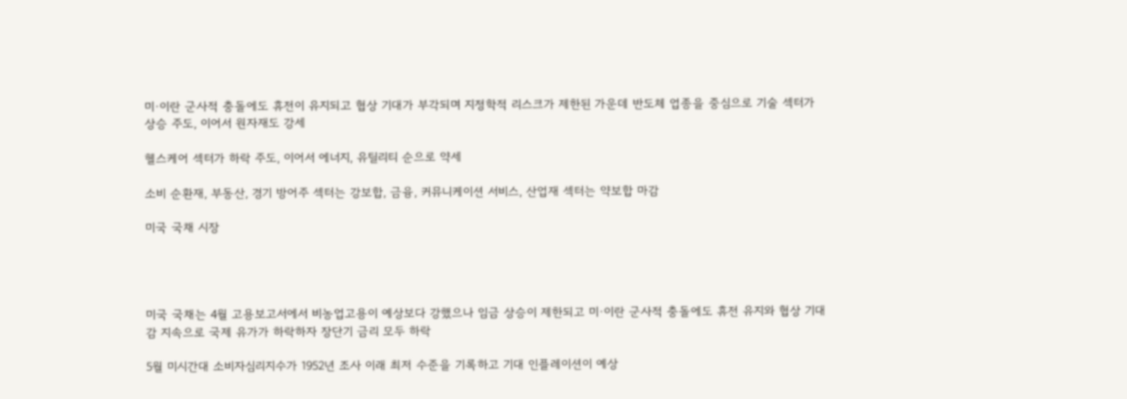미·이란 군사적 충돌에도 휴전이 유지되고 협상 기대가 부각되며 지정학적 리스크가 제한된 가운데 반도체 업종을 중심으로 기술 섹터가 상승 주도, 이어서 원자재도 강세

헬스케어 섹터가 하락 주도, 이어서 에너지, 유틸리티 순으로 약세

소비 순환재, 부동산, 경기 방어주 섹터는 강보합, 금융, 커뮤니케이션 서비스, 산업재 섹터는 약보합 마감

미국 국채 시장




미국 국채는 4월 고용보고서에서 비농업고용이 예상보다 강했으나 임금 상승이 제한되고 미·이란 군사적 충돌에도 휴전 유지와 협상 기대감 지속으로 국제 유가가 하락하자 장단기 금리 모두 하락

5월 미시간대 소비자심리지수가 1952년 조사 이래 최저 수준을 기록하고 기대 인플레이션이 예상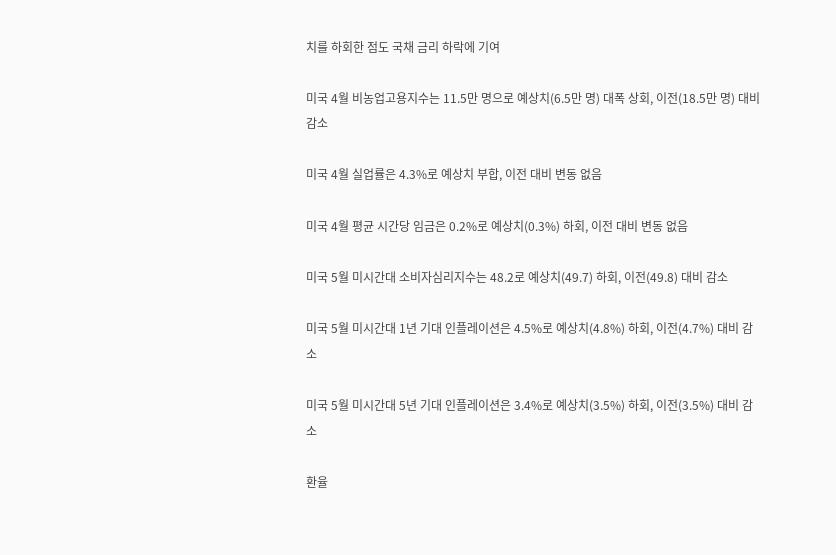치를 하회한 점도 국채 금리 하락에 기여

미국 4월 비농업고용지수는 11.5만 명으로 예상치(6.5만 명) 대폭 상회, 이전(18.5만 명) 대비 감소

미국 4월 실업률은 4.3%로 예상치 부합, 이전 대비 변동 없음

미국 4월 평균 시간당 임금은 0.2%로 예상치(0.3%) 하회, 이전 대비 변동 없음

미국 5월 미시간대 소비자심리지수는 48.2로 예상치(49.7) 하회, 이전(49.8) 대비 감소

미국 5월 미시간대 1년 기대 인플레이션은 4.5%로 예상치(4.8%) 하회, 이전(4.7%) 대비 감소

미국 5월 미시간대 5년 기대 인플레이션은 3.4%로 예상치(3.5%) 하회, 이전(3.5%) 대비 감소

환율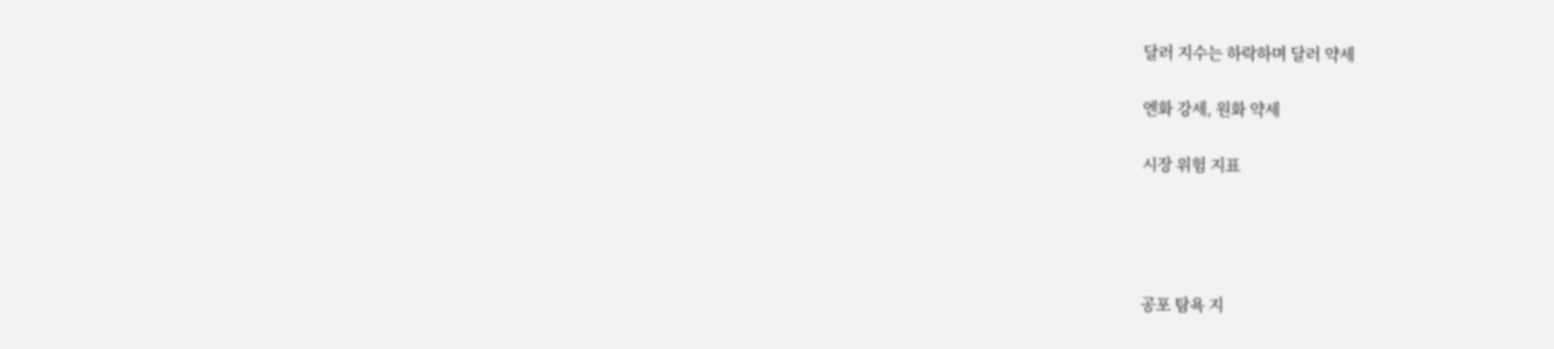달러 지수는 하락하며 달러 약세

엔화 강세, 원화 약세

시장 위험 지표




공포 탐욕 지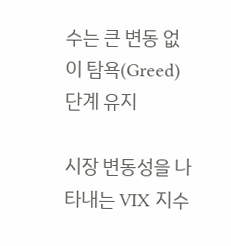수는 큰 변동 없이 탐욕(Greed) 단계 유지

시장 변동성을 나타내는 VIX 지수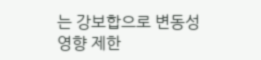는 강보합으로 변동성 영향 제한